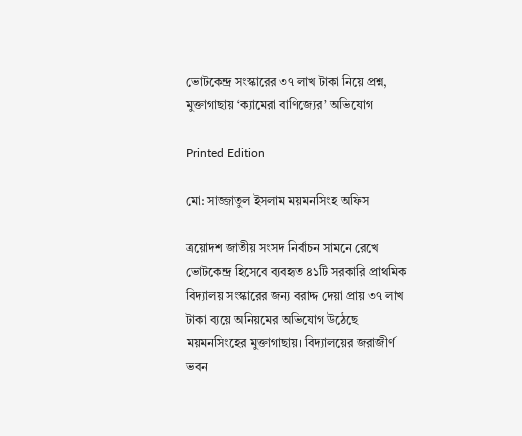ভোটকেন্দ্র সংস্কারের ৩৭ লাখ টাকা নিয়ে প্রশ্ন, মুক্তাগাছায় ‘ক্যামেরা বাণিজ্যের’ অভিযোগ

Printed Edition

মো: সাজ্জাতুল ইসলাম ময়মনসিংহ অফিস

ত্রয়োদশ জাতীয় সংসদ নির্বাচন সামনে রেখে ভোটকেন্দ্র হিসেবে ব্যবহৃত ৪১টি সরকারি প্রাথমিক বিদ্যালয় সংস্কারের জন্য বরাদ্দ দেয়া প্রায় ৩৭ লাখ টাকা ব্যয়ে অনিয়মের অভিযোগ উঠেছে ময়মনসিংহের মুক্তাগাছায়। বিদ্যালয়ের জরাজীর্ণ ভবন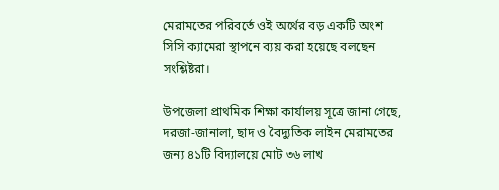মেরামতের পরিবর্তে ওই অর্থের বড় একটি অংশ সিসি ক্যামেরা স্থাপনে ব্যয় করা হয়েছে বলছেন সংশ্লিষ্টরা।

উপজেলা প্রাথমিক শিক্ষা কার্যালয় সূত্রে জানা গেছে, দরজা-জানালা, ছাদ ও বৈদ্যুতিক লাইন মেরামতের জন্য ৪১টি বিদ্যালয়ে মোট ৩৬ লাখ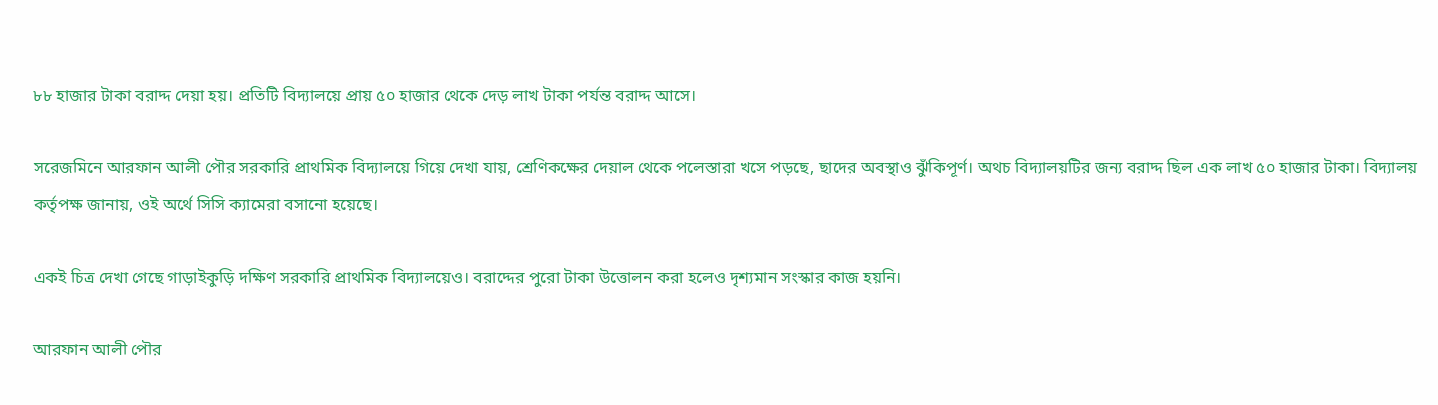৮৮ হাজার টাকা বরাদ্দ দেয়া হয়। প্রতিটি বিদ্যালয়ে প্রায় ৫০ হাজার থেকে দেড় লাখ টাকা পর্যন্ত বরাদ্দ আসে।

সরেজমিনে আরফান আলী পৌর সরকারি প্রাথমিক বিদ্যালয়ে গিয়ে দেখা যায়, শ্রেণিকক্ষের দেয়াল থেকে পলেস্তারা খসে পড়ছে, ছাদের অবস্থাও ঝুঁকিপূর্ণ। অথচ বিদ্যালয়টির জন্য বরাদ্দ ছিল এক লাখ ৫০ হাজার টাকা। বিদ্যালয় কর্তৃপক্ষ জানায়, ওই অর্থে সিসি ক্যামেরা বসানো হয়েছে।

একই চিত্র দেখা গেছে গাড়াইকুড়ি দক্ষিণ সরকারি প্রাথমিক বিদ্যালয়েও। বরাদ্দের পুরো টাকা উত্তোলন করা হলেও দৃশ্যমান সংস্কার কাজ হয়নি।

আরফান আলী পৌর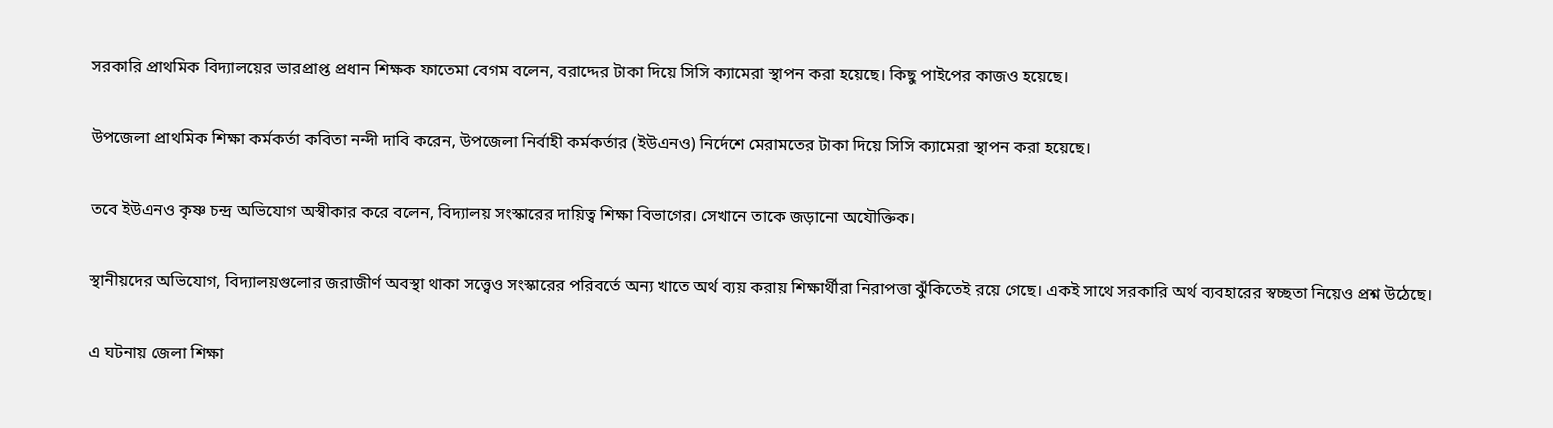সরকারি প্রাথমিক বিদ্যালয়ের ভারপ্রাপ্ত প্রধান শিক্ষক ফাতেমা বেগম বলেন, বরাদ্দের টাকা দিয়ে সিসি ক্যামেরা স্থাপন করা হয়েছে। কিছু পাইপের কাজও হয়েছে।

উপজেলা প্রাথমিক শিক্ষা কর্মকর্তা কবিতা নন্দী দাবি করেন, উপজেলা নির্বাহী কর্মকর্তার (ইউএনও) নির্দেশে মেরামতের টাকা দিয়ে সিসি ক্যামেরা স্থাপন করা হয়েছে।

তবে ইউএনও কৃষ্ণ চন্দ্র অভিযোগ অস্বীকার করে বলেন, বিদ্যালয় সংস্কারের দায়িত্ব শিক্ষা বিভাগের। সেখানে তাকে জড়ানো অযৌক্তিক।

স্থানীয়দের অভিযোগ, বিদ্যালয়গুলোর জরাজীর্ণ অবস্থা থাকা সত্ত্বেও সংস্কারের পরিবর্তে অন্য খাতে অর্থ ব্যয় করায় শিক্ষার্থীরা নিরাপত্তা ঝুঁকিতেই রয়ে গেছে। একই সাথে সরকারি অর্থ ব্যবহারের স্বচ্ছতা নিয়েও প্রশ্ন উঠেছে।

এ ঘটনায় জেলা শিক্ষা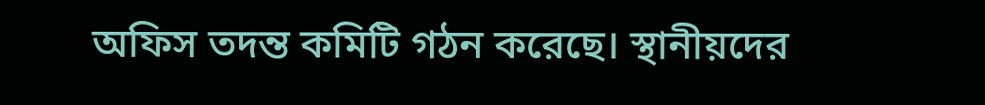অফিস তদন্ত কমিটি গঠন করেছে। স্থানীয়দের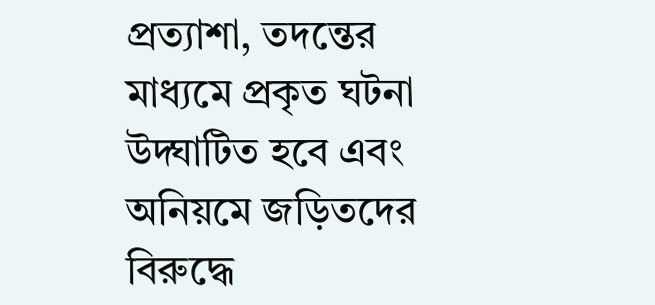প্রত্যাশা, তদন্তের মাধ্যমে প্রকৃত ঘটনা উদ্ঘাটিত হবে এবং অনিয়মে জড়িতদের বিরুদ্ধে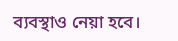ব্যবস্থাও নেয়া হবে।